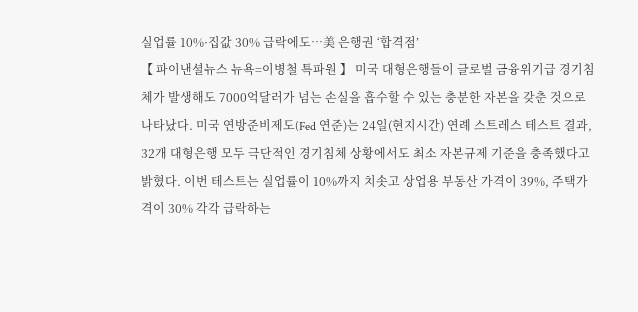실업률 10%·집값 30% 급락에도…美 은행권 ‘합격점’
【 파이낸셜뉴스 뉴욕=이병철 특파원 】 미국 대형은행들이 글로벌 금융위기급 경기침체가 발생해도 7000억달러가 넘는 손실을 흡수할 수 있는 충분한 자본을 갖춘 것으로 나타났다. 미국 연방준비제도(Fed 연준)는 24일(현지시간) 연례 스트레스 테스트 결과, 32개 대형은행 모두 극단적인 경기침체 상황에서도 최소 자본규제 기준을 충족했다고 밝혔다. 이번 테스트는 실업률이 10%까지 치솟고 상업용 부동산 가격이 39%, 주택가격이 30% 각각 급락하는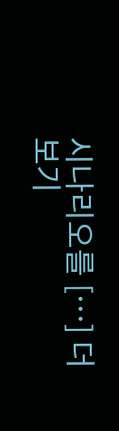시나리오를 […] 더 보기